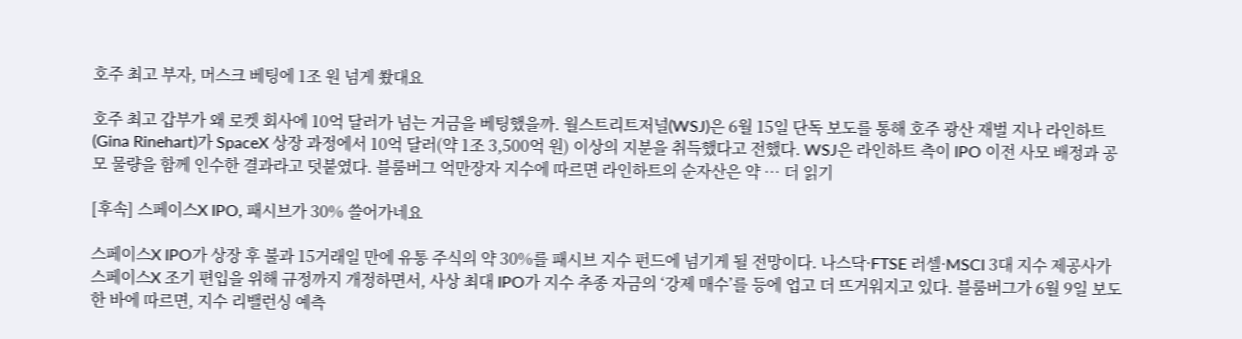호주 최고 부자, 머스크 베팅에 1조 원 넘게 쐈대요

호주 최고 갑부가 왜 로켓 회사에 10억 달러가 넘는 거금을 베팅했을까. 월스트리트저널(WSJ)은 6월 15일 단독 보도를 통해 호주 광산 재벌 지나 라인하트(Gina Rinehart)가 SpaceX 상장 과정에서 10억 달러(약 1조 3,500억 원) 이상의 지분을 취득했다고 전했다. WSJ은 라인하트 측이 IPO 이전 사모 배정과 공모 물량을 함께 인수한 결과라고 덧붙였다. 블룸버그 억만장자 지수에 따르면 라인하트의 순자산은 약 … 더 읽기

[후속] 스페이스X IPO, 패시브가 30% 쓸어가네요

스페이스X IPO가 상장 후 불과 15거래일 만에 유통 주식의 약 30%를 패시브 지수 펀드에 넘기게 될 전망이다. 나스닥·FTSE 러셀·MSCI 3대 지수 제공사가 스페이스X 조기 편입을 위해 규정까지 개정하면서, 사상 최대 IPO가 지수 추종 자금의 ‘강제 매수’를 등에 업고 더 뜨거워지고 있다. 블룸버그가 6월 9일 보도한 바에 따르면, 지수 리밸런싱 예측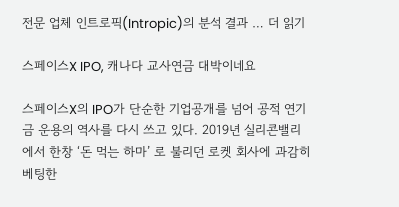전문 업체 인트로픽(Intropic)의 분석 결과 … 더 읽기

스페이스X IPO, 캐나다 교사연금 대박이네요

스페이스X의 IPO가 단순한 기업공개를 넘어 공적 연기금 운용의 역사를 다시 쓰고 있다. 2019년 실리콘밸리에서 한창 ‘돈 먹는 하마’ 로 불리던 로켓 회사에 과감히 베팅한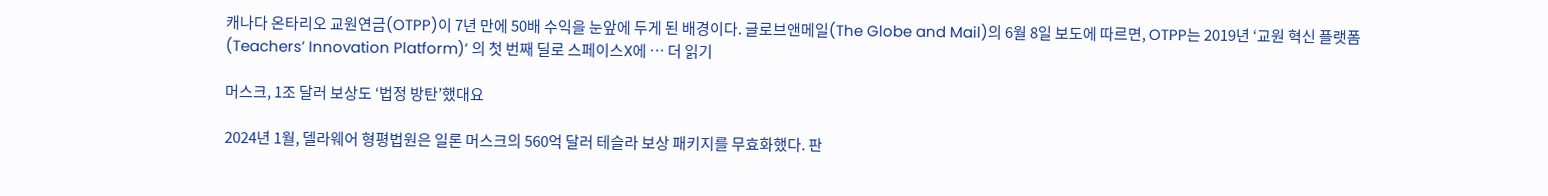캐나다 온타리오 교원연금(OTPP)이 7년 만에 50배 수익을 눈앞에 두게 된 배경이다. 글로브앤메일(The Globe and Mail)의 6월 8일 보도에 따르면, OTPP는 2019년 ‘교원 혁신 플랫폼(Teachers’ Innovation Platform)’ 의 첫 번째 딜로 스페이스X에 … 더 읽기

머스크, 1조 달러 보상도 ‘법정 방탄’했대요

2024년 1월, 델라웨어 형평법원은 일론 머스크의 560억 달러 테슬라 보상 패키지를 무효화했다. 판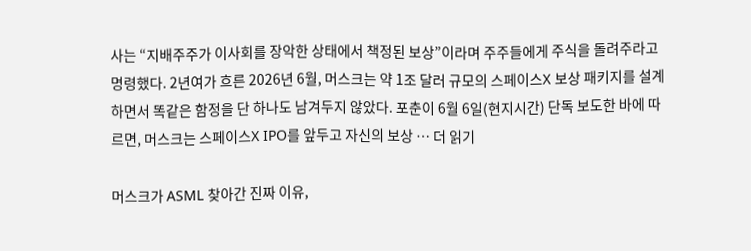사는 “지배주주가 이사회를 장악한 상태에서 책정된 보상”이라며 주주들에게 주식을 돌려주라고 명령했다. 2년여가 흐른 2026년 6월, 머스크는 약 1조 달러 규모의 스페이스X 보상 패키지를 설계하면서 똑같은 함정을 단 하나도 남겨두지 않았다. 포춘이 6월 6일(현지시간) 단독 보도한 바에 따르면, 머스크는 스페이스X IPO를 앞두고 자신의 보상 … 더 읽기

머스크가 ASML 찾아간 진짜 이유,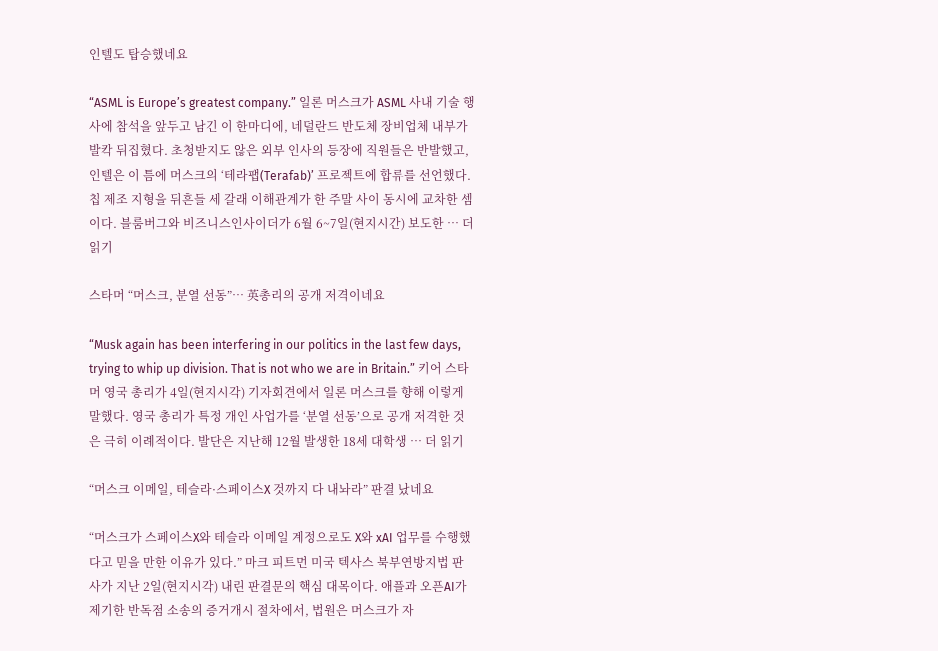인텔도 탑승했네요

“ASML is Europe’s greatest company.” 일론 머스크가 ASML 사내 기술 행사에 참석을 앞두고 남긴 이 한마디에, 네덜란드 반도체 장비업체 내부가 발칵 뒤집혔다. 초청받지도 않은 외부 인사의 등장에 직원들은 반발했고, 인텔은 이 틈에 머스크의 ‘테라팹(Terafab)’ 프로젝트에 합류를 선언했다. 칩 제조 지형을 뒤흔들 세 갈래 이해관계가 한 주말 사이 동시에 교차한 셈이다. 블룸버그와 비즈니스인사이더가 6월 6~7일(현지시간) 보도한 … 더 읽기

스타머 “머스크, 분열 선동”… 英총리의 공개 저격이네요

“Musk again has been interfering in our politics in the last few days, trying to whip up division. That is not who we are in Britain.” 키어 스타머 영국 총리가 4일(현지시각) 기자회견에서 일론 머스크를 향해 이렇게 말했다. 영국 총리가 특정 개인 사업가를 ‘분열 선동’으로 공개 저격한 것은 극히 이례적이다. 발단은 지난해 12월 발생한 18세 대학생 … 더 읽기

“머스크 이메일, 테슬라·스페이스X 것까지 다 내놔라” 판결 났네요

“머스크가 스페이스X와 테슬라 이메일 계정으로도 X와 xAI 업무를 수행했다고 믿을 만한 이유가 있다.” 마크 피트먼 미국 텍사스 북부연방지법 판사가 지난 2일(현지시각) 내린 판결문의 핵심 대목이다. 애플과 오픈AI가 제기한 반독점 소송의 증거개시 절차에서, 법원은 머스크가 자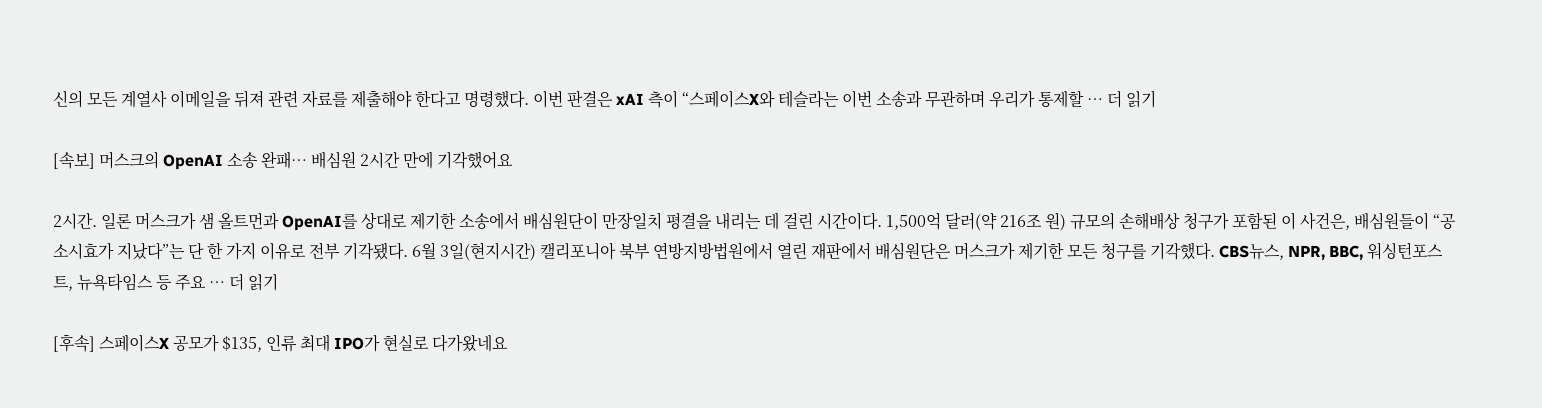신의 모든 계열사 이메일을 뒤져 관련 자료를 제출해야 한다고 명령했다. 이번 판결은 xAI 측이 “스페이스X와 테슬라는 이번 소송과 무관하며 우리가 통제할 … 더 읽기

[속보] 머스크의 OpenAI 소송 완패… 배심원 2시간 만에 기각했어요

2시간. 일론 머스크가 샘 올트먼과 OpenAI를 상대로 제기한 소송에서 배심원단이 만장일치 평결을 내리는 데 걸린 시간이다. 1,500억 달러(약 216조 원) 규모의 손해배상 청구가 포함된 이 사건은, 배심원들이 “공소시효가 지났다”는 단 한 가지 이유로 전부 기각됐다. 6월 3일(현지시간) 캘리포니아 북부 연방지방법원에서 열린 재판에서 배심원단은 머스크가 제기한 모든 청구를 기각했다. CBS뉴스, NPR, BBC, 워싱턴포스트, 뉴욕타임스 등 주요 … 더 읽기

[후속] 스페이스X 공모가 $135, 인류 최대 IPO가 현실로 다가왔네요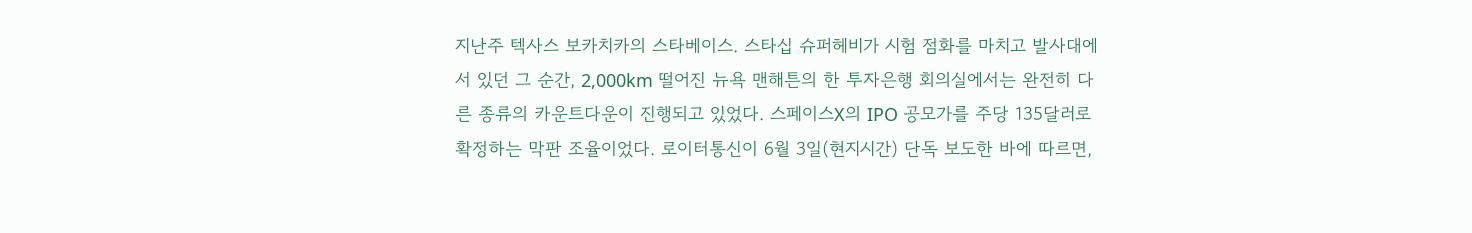지난주 텍사스 보카치카의 스타베이스. 스타십 슈퍼헤비가 시험 점화를 마치고 발사대에 서 있던 그 순간, 2,000km 떨어진 뉴욕 맨해튼의 한 투자은행 회의실에서는 완전히 다른 종류의 카운트다운이 진행되고 있었다. 스페이스X의 IPO 공모가를 주당 135달러로 확정하는 막판 조율이었다. 로이터통신이 6월 3일(현지시간) 단독 보도한 바에 따르면,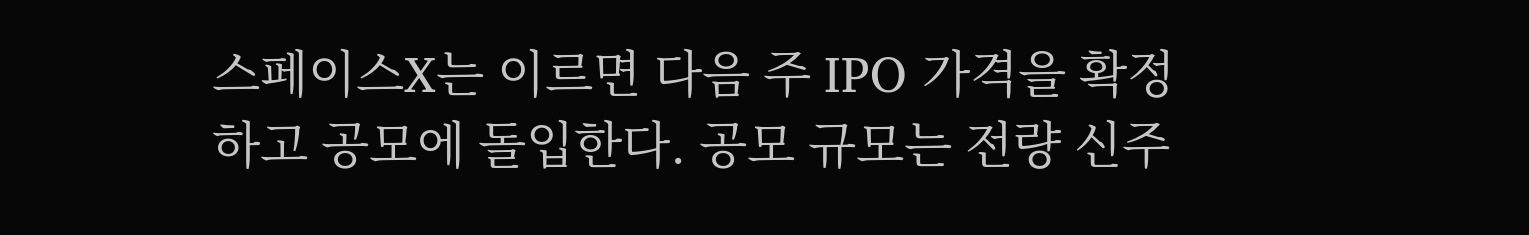스페이스X는 이르면 다음 주 IPO 가격을 확정하고 공모에 돌입한다. 공모 규모는 전량 신주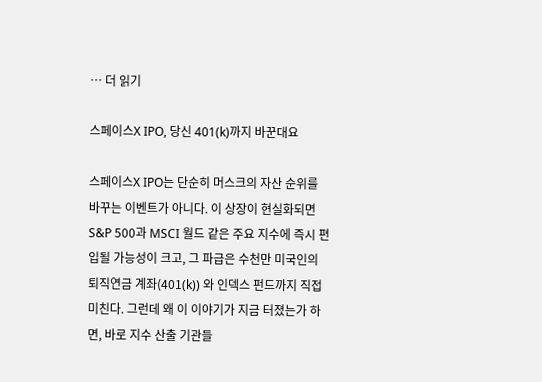… 더 읽기

스페이스X IPO, 당신 401(k)까지 바꾼대요

스페이스X IPO는 단순히 머스크의 자산 순위를 바꾸는 이벤트가 아니다. 이 상장이 현실화되면 S&P 500과 MSCI 월드 같은 주요 지수에 즉시 편입될 가능성이 크고, 그 파급은 수천만 미국인의 퇴직연금 계좌(401(k)) 와 인덱스 펀드까지 직접 미친다. 그런데 왜 이 이야기가 지금 터졌는가 하면, 바로 지수 산출 기관들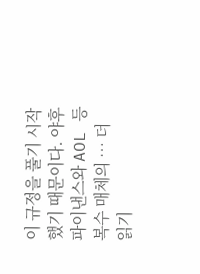이 규정을 풀기 시작했기 때문이다. 야후 파이낸스와 AOL 등 복수 매체의 … 더 읽기